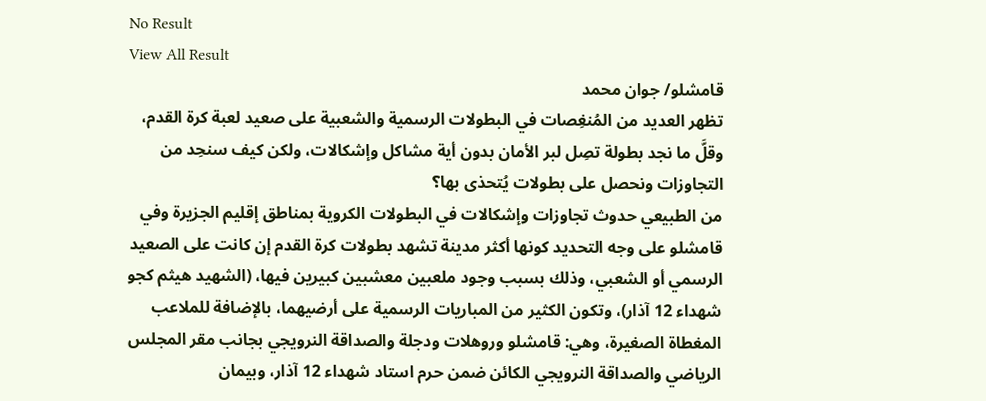No Result
View All Result
قامشلو/ جوان محمد
تظهر العديد من المُنغِصات في البطولات الرسمية والشعبية على صعيد لعبة كرة القدم، وقلَّ ما نجد بطولة تصِل لبر الأمان بدون أية مشاكل وإشكالات، ولكن كيف سنحِد من التجاوزات ونحصل على بطولات يُتحذى بها؟
من الطبيعي حدوث تجاوزات وإشكالات في البطولات الكروية بمناطق إقليم الجزيرة وفي قامشلو على وجه التحديد كونها أكثر مدينة تشهد بطولات كرة القدم إن كانت على الصعيد الرسمي أو الشعبي، وذلك بسبب وجود ملعبين معشبين كبيرين فيها، (الشهيد هيثم كجو شهداء 12 آذار)، وتكون الكثير من المباريات الرسمية على أرضيهما، بالإضافة للملاعب المغطاة الصغيرة، وهي: قامشلو وروهلات ودجلة والصداقة النرويجي بجانب مقر المجلس الرياضي والصداقة النرويجي الكائن ضمن حرم استاد شهداء 12 آذار، وبيمان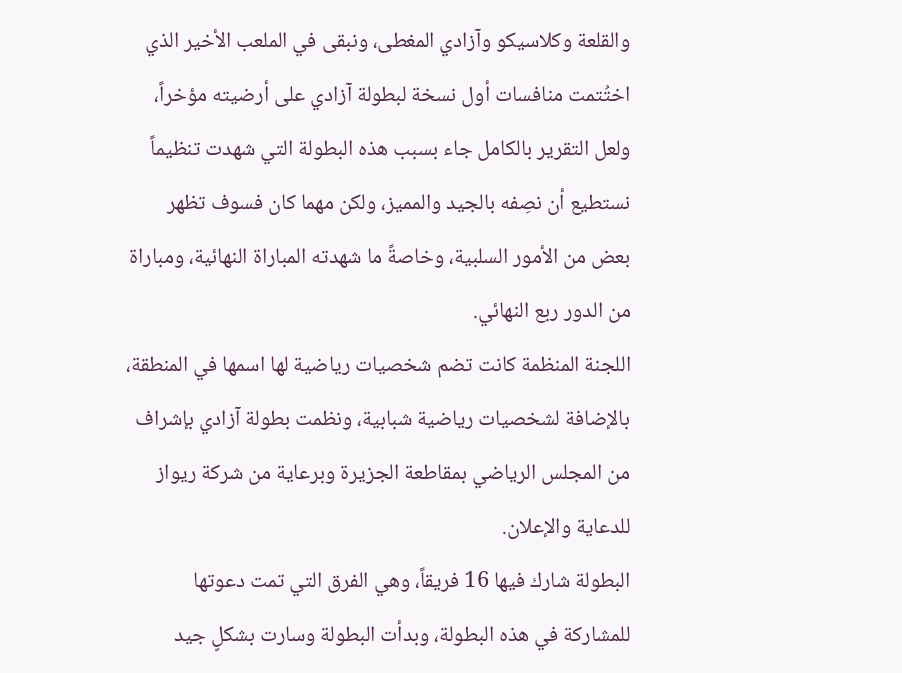والقلعة وكلاسيكو وآزادي المغطى، ونبقى في الملعب الأخير الذي اختُتمت منافسات أول نسخة لبطولة آزادي على أرضيته مؤخراً، ولعل التقرير بالكامل جاء بسبب هذه البطولة التي شهدت تنظيماً نستطيع أن نصِفه بالجيد والمميز، ولكن مهما كان فسوف تظهر بعض من الأمور السلبية، وخاصةً ما شهدته المباراة النهائية، ومباراة من الدور ربع النهائي.
اللجنة المنظمة كانت تضم شخصيات رياضية لها اسمها في المنطقة، بالإضافة لشخصيات رياضية شبابية، ونظمت بطولة آزادي بإشراف من المجلس الرياضي بمقاطعة الجزيرة وبرعاية من شركة ريواز للدعاية والإعلان.
البطولة شارك فيها 16 فريقاً، وهي الفرق التي تمت دعوتها للمشاركة في هذه البطولة، وبدأت البطولة وسارت بشكلٍ جيد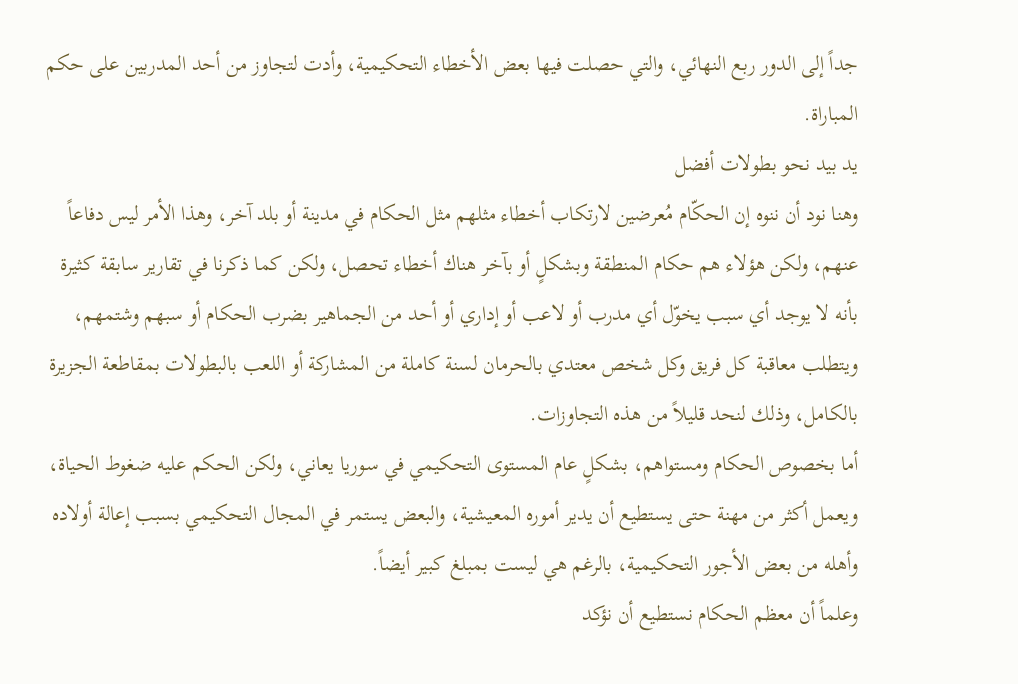جداً إلى الدور ربع النهائي، والتي حصلت فيها بعض الأخطاء التحكيمية، وأدت لتجاوز من أحد المدربين على حكم المباراة.
يد بيد نحو بطولات أفضل
وهنا نود أن ننوه إن الحكّام مُعرضين لارتكاب أخطاء مثلهم مثل الحكام في مدينة أو بلد آخر، وهذا الأمر ليس دفاعاً عنهم، ولكن هؤلاء هم حكام المنطقة وبشكلٍ أو بآخر هناك أخطاء تحصل، ولكن كما ذكرنا في تقارير سابقة كثيرة بأنه لا يوجد أي سبب يخوّل أي مدرب أو لاعب أو إداري أو أحد من الجماهير بضرب الحكام أو سبهم وشتمهم، ويتطلب معاقبة كل فريق وكل شخص معتدي بالحرمان لسنة كاملة من المشاركة أو اللعب بالبطولات بمقاطعة الجزيرة بالكامل، وذلك لنحد قليلاً من هذه التجاوزات.
أما بخصوص الحكام ومستواهم، بشكلٍ عام المستوى التحكيمي في سوريا يعاني، ولكن الحكم عليه ضغوط الحياة، ويعمل أكثر من مهنة حتى يستطيع أن يدير أموره المعيشية، والبعض يستمر في المجال التحكيمي بسبب إعالة أولاده وأهله من بعض الأجور التحكيمية، بالرغم هي ليست بمبلغ كبير أيضاً.
وعلماً أن معظم الحكام نستطيع أن نؤكد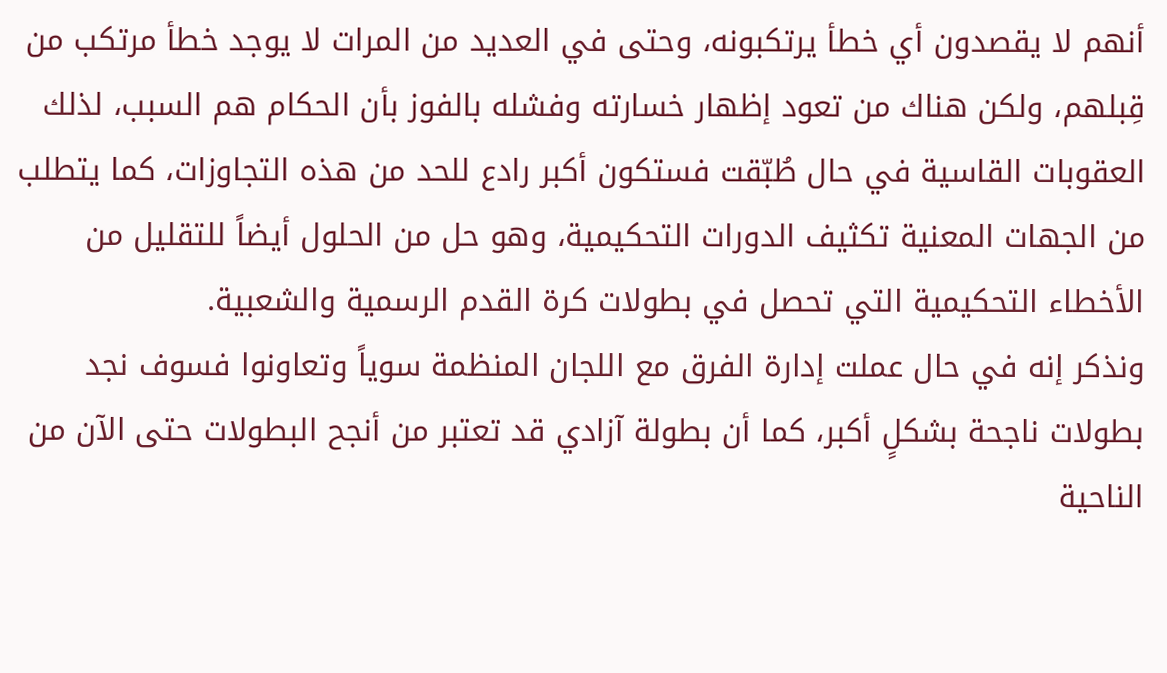أنهم لا يقصدون أي خطأ يرتكبونه، وحتى في العديد من المرات لا يوجد خطأ مرتكب من قِبلهم، ولكن هناك من تعود إظهار خسارته وفشله بالفوز بأن الحكام هم السبب، لذلك العقوبات القاسية في حال طُبّقت فستكون أكبر رادع للحد من هذه التجاوزات، كما يتطلب من الجهات المعنية تكثيف الدورات التحكيمية، وهو حل من الحلول أيضاً للتقليل من الأخطاء التحكيمية التي تحصل في بطولات كرة القدم الرسمية والشعبية.
ونذكر إنه في حال عملت إدارة الفرق مع اللجان المنظمة سوياً وتعاونوا فسوف نجد بطولات ناجحة بشكلٍ أكبر، كما أن بطولة آزادي قد تعتبر من أنجح البطولات حتى الآن من الناحية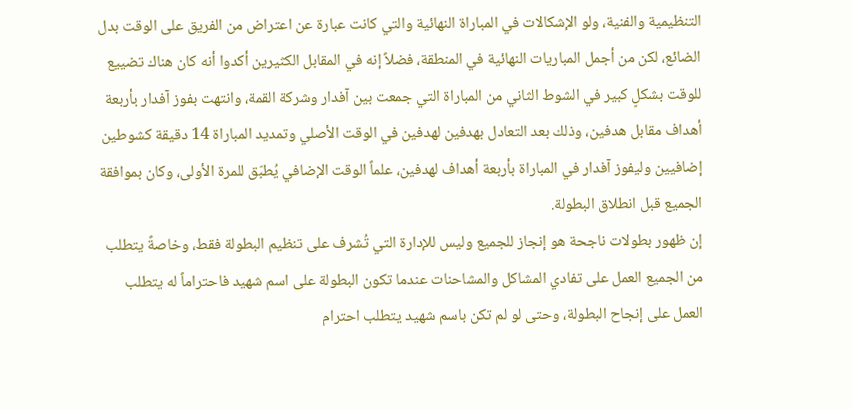التنظيمية والفنية، ولو الإشكالات في المباراة النهائية والتي كانت عبارة عن اعتراض من الفريق على الوقت بدل الضائع، لكن من أجمل المباريات النهائية في المنطقة، فضلاً إنه في المقابل الكثيرين أكدوا أنه كان هناك تضييع للوقت بشكلٍ كبير في الشوط الثاني من المباراة التي جمعت بين آفدار وشركة القمة، وانتهت بفوز آفدار بأربعة أهداف مقابل هدفين، وذلك بعد التعادل بهدفين لهدفين في الوقت الأصلي وتمديد المباراة 14 دقيقة كشوطين إضافيين وليفوز آفدار في المباراة بأربعة أهداف لهدفين، علماً الوقت الإضافي يُطبّق للمرة الأولى، وكان بموافقة الجميع قبل انطلاق البطولة.
إن ظهور بطولات ناجحة هو إنجاز للجميع وليس للإدارة التي تُشرف على تنظيم البطولة فقط، وخاصةً يتطلب من الجميع العمل على تفادي المشاكل والمشاحنات عندما تكون البطولة على اسم شهيد فاحتراماً له يتطلب العمل على إنجاح البطولة، وحتى لو لم تكن باسم شهيد يتطلب احترام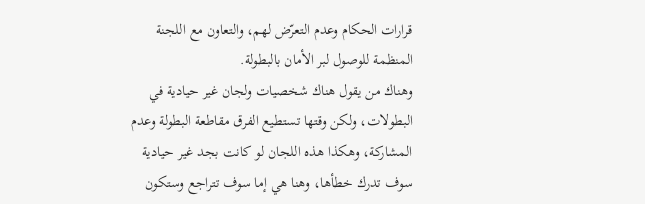قرارات الحكام وعدم التعرّض لهم، والتعاون مع اللجنة المنظمة للوصول لبر الأمان بالبطولة.
وهناك من يقول هناك شخصيات ولجان غير حيادية في البطولات، ولكن وقتها تستطيع الفرق مقاطعة البطولة وعدم المشاركة، وهكذا هذه اللجان لو كانت بجد غير حيادية سوف تدرك خطأها، وهنا هي إما سوف تتراجع وستكون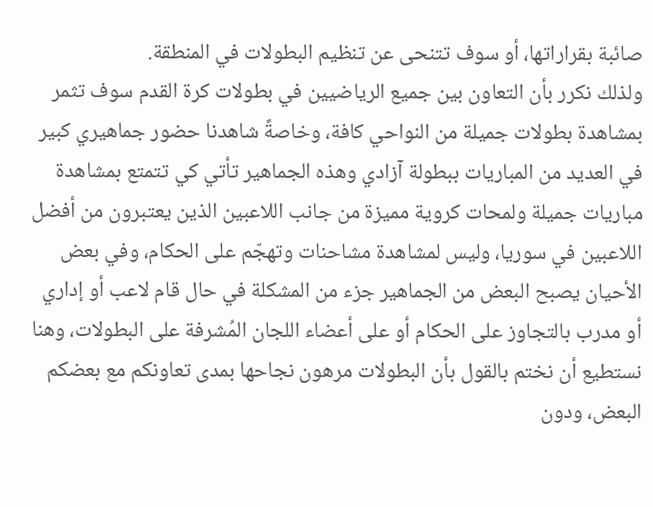صائبة بقراراتها، أو سوف تتنحى عن تنظيم البطولات في المنطقة.
ولذلك نكرر بأن التعاون بين جميع الرياضيين في بطولات كرة القدم سوف تثمر بمشاهدة بطولات جميلة من النواحي كافة، وخاصةً شاهدنا حضور جماهيري كبير في العديد من المباريات ببطولة آزادي وهذه الجماهير تأتي كي تتمتع بمشاهدة مباريات جميلة ولمحات كروية مميزة من جانب اللاعبين الذين يعتبرون من أفضل اللاعبين في سوريا، وليس لمشاهدة مشاحنات وتهجّم على الحكام، وفي بعض الأحيان يصبح البعض من الجماهير جزء من المشكلة في حال قام لاعب أو إداري أو مدرب بالتجاوز على الحكام أو على أعضاء اللجان المُشرفة على البطولات، وهنا نستطيع أن نختم بالقول بأن البطولات مرهون نجاحها بمدى تعاونكم مع بعضكم البعض، ودون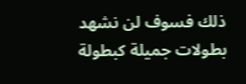ذلك فسوف لن نشهد بطولات جميلة كبطولة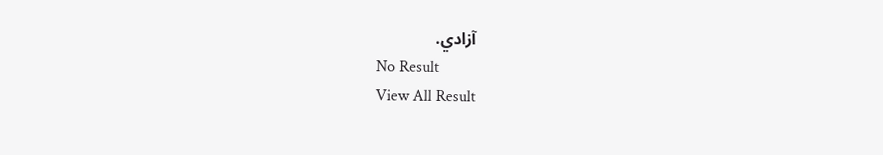آزادي.
No Result
View All Result